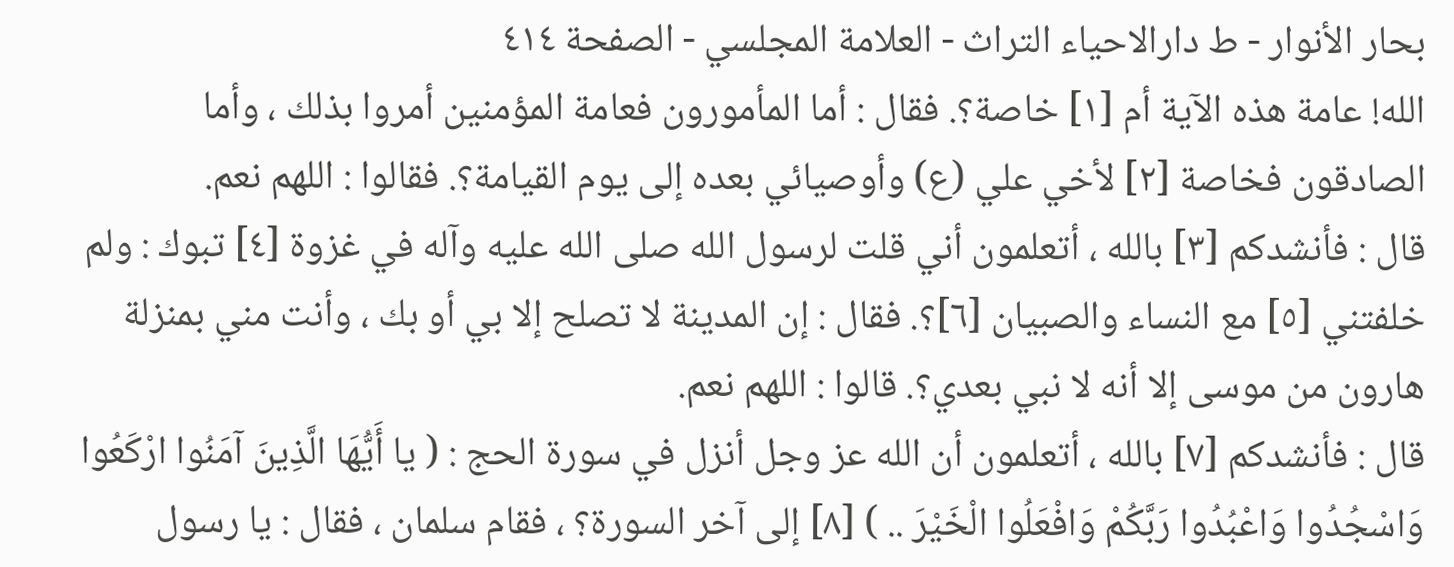بحار الأنوار - ط دارالاحیاء التراث - العلامة المجلسي - الصفحة ٤١٤
الله! عامة هذه الآية أم [١] خاصة؟. فقال : أما المأمورون فعامة المؤمنين أمروا بذلك ، وأما الصادقون فخاصة [٢] لأخي علي (ع) وأوصيائي بعده إلى يوم القيامة؟. فقالوا : اللهم نعم.
قال : فأنشدكم [٣] بالله ، أتعلمون أني قلت لرسول الله صلى الله عليه وآله في غزوة [٤] تبوك : ولم خلفتني [٥] مع النساء والصبيان [٦]؟. فقال : إن المدينة لا تصلح إلا بي أو بك ، وأنت مني بمنزلة هارون من موسى إلا أنه لا نبي بعدي؟. قالوا : اللهم نعم.
قال : فأنشدكم [٧] بالله ، أتعلمون أن الله عز وجل أنزل في سورة الحج : ( يا أَيُّهَا الَّذِينَ آمَنُوا ارْكَعُوا وَاسْجُدُوا وَاعْبُدُوا رَبَّكُمْ وَافْعَلُوا الْخَيْرَ .. ) [٨] إلى آخر السورة؟ ، فقام سلمان ، فقال : يا رسول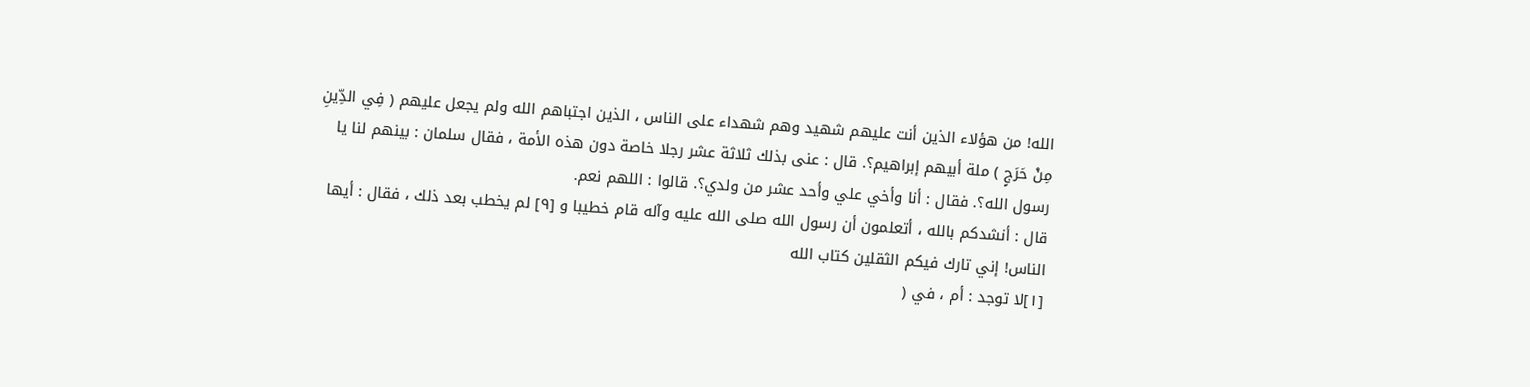الله! من هؤلاء الذين أنت عليهم شهيد وهم شهداء على الناس ، الذين اجتباهم الله ولم يجعل عليهم ( فِي الدِّينِ مِنْ حَرَجٍ ) ملة أبيهم إبراهيم؟. قال : عنى بذلك ثلاثة عشر رجلا خاصة دون هذه الأمة ، فقال سلمان : بينهم لنا يا رسول الله؟. فقال : أنا وأخي علي وأحد عشر من ولدي؟. قالوا : اللهم نعم.
قال : أنشدكم بالله ، أتعلمون أن رسول الله صلى الله عليه وآله قام خطيبا و [٩] لم يخطب بعد ذلك ، فقال : أيها الناس! إني تارك فيكم الثقلين كتاب الله
[١]لا توجد : أم ، في (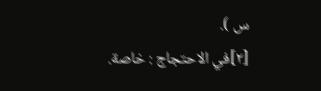س ).
[٢]في الاحتجاج : خاصة.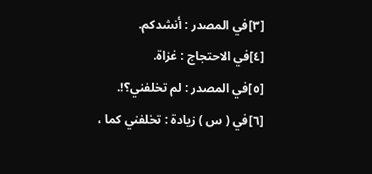[٣]في المصدر : أنشدكم.
[٤]في الاحتجاج : غزاة.
[٥]في المصدر : لم تخلفني؟!.
[٦]في ( س ) زيادة : تخلفني كما ،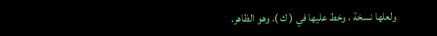ولعلها نسخة ، وخط عليها في ( ك ). وهو الظاهر.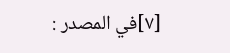[٧]في المصدر :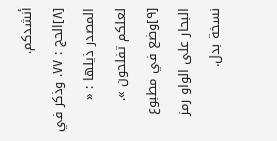أنشدكم.
[٨]الحج : ٧٧. وذكر في المصدر ذيلها : « لعلكم تفلحون ».
[٩]وضع في مطبوع البحار على الواو رمز نسخة بدل.